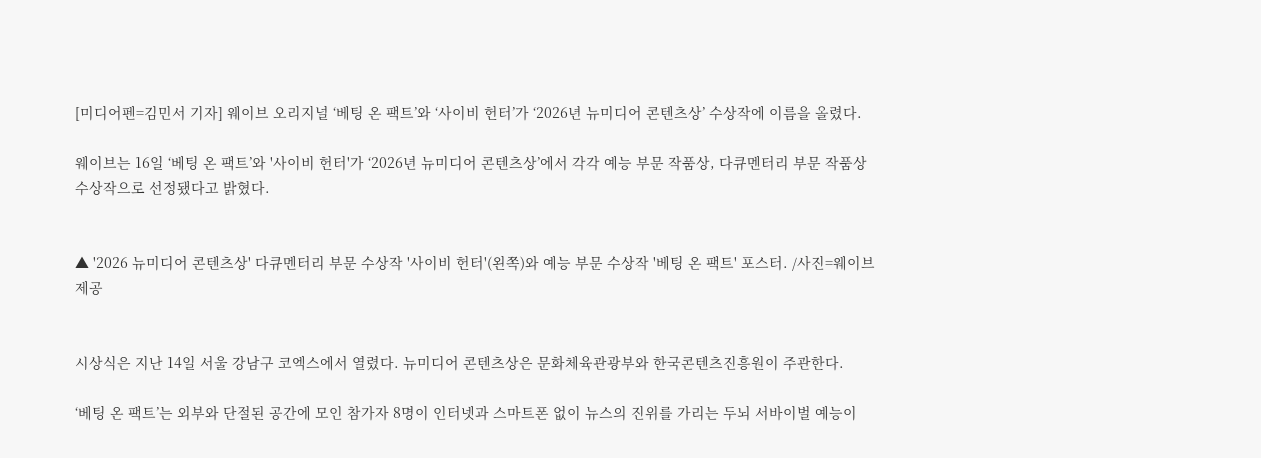[미디어펜=김민서 기자] 웨이브 오리지널 ‘베팅 온 팩트’와 ‘사이비 헌터’가 ‘2026년 뉴미디어 콘텐츠상’ 수상작에 이름을 올렸다.

웨이브는 16일 ‘베팅 온 팩트’와 '사이비 헌터'가 ‘2026년 뉴미디어 콘텐츠상’에서 각각 예능 부문 작품상, 다큐멘터리 부문 작품상 수상작으로 선정됐다고 밝혔다.


▲ '2026 뉴미디어 콘텐츠상' 다큐멘터리 부문 수상작 '사이비 헌터'(왼쪽)와 예능 부문 수상작 '베팅 온 팩트' 포스터. /사진=웨이브 제공


시상식은 지난 14일 서울 강남구 코엑스에서 열렸다. 뉴미디어 콘텐츠상은 문화체육관광부와 한국콘텐츠진흥원이 주관한다.

‘베팅 온 팩트’는 외부와 단절된 공간에 모인 참가자 8명이 인터넷과 스마트폰 없이 뉴스의 진위를 가리는 두뇌 서바이벌 예능이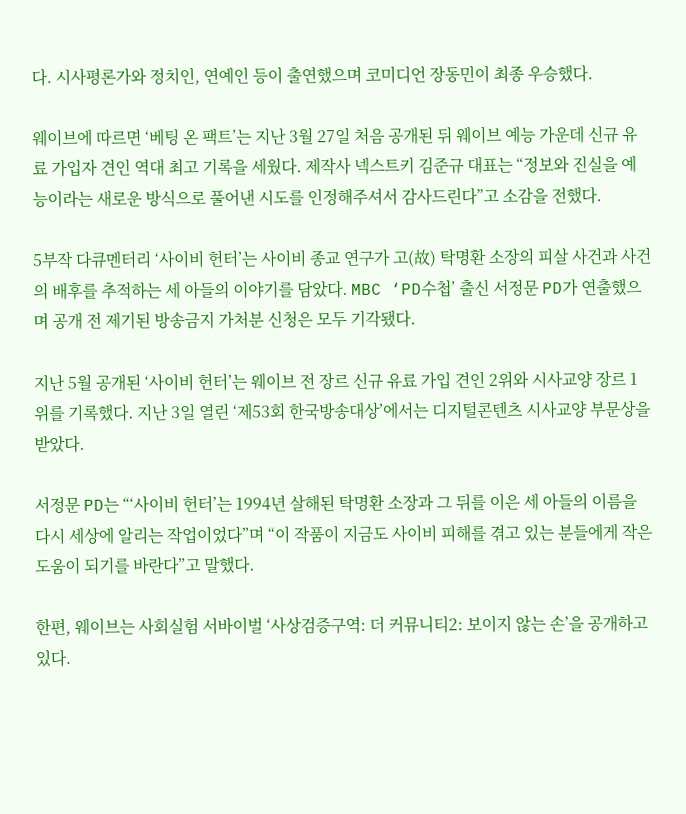다. 시사평론가와 정치인, 연예인 등이 출연했으며 코미디언 장동민이 최종 우승했다.

웨이브에 따르면 ‘베팅 온 팩트’는 지난 3월 27일 처음 공개된 뒤 웨이브 예능 가운데 신규 유료 가입자 견인 역대 최고 기록을 세웠다. 제작사 넥스트키 김준규 대표는 “정보와 진실을 예능이라는 새로운 방식으로 풀어낸 시도를 인정해주셔서 감사드린다”고 소감을 전했다.

5부작 다큐멘터리 ‘사이비 헌터’는 사이비 종교 연구가 고(故) 탁명환 소장의 피살 사건과 사건의 배후를 추적하는 세 아들의 이야기를 담았다. MBC ‘PD수첩’ 출신 서정문 PD가 연출했으며 공개 전 제기된 방송금지 가처분 신청은 모두 기각됐다.

지난 5월 공개된 ‘사이비 헌터’는 웨이브 전 장르 신규 유료 가입 견인 2위와 시사교양 장르 1위를 기록했다. 지난 3일 열린 ‘제53회 한국방송대상’에서는 디지털콘텐츠 시사교양 부문상을 받았다.

서정문 PD는 “‘사이비 헌터’는 1994년 살해된 탁명환 소장과 그 뒤를 이은 세 아들의 이름을 다시 세상에 알리는 작업이었다”며 “이 작품이 지금도 사이비 피해를 겪고 있는 분들에게 작은 도움이 되기를 바란다”고 말했다.

한편, 웨이브는 사회실험 서바이벌 ‘사상검증구역: 더 커뮤니티2: 보이지 않는 손’을 공개하고 있다.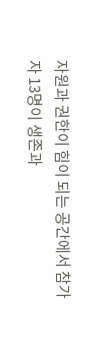자원과 권한이 힘이 되는 공간에서 참가자 13명이 생존과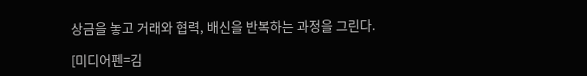상금을 놓고 거래와 협력, 배신을 반복하는 과정을 그린다.

[미디어펜=김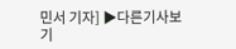민서 기자] ▶다른기사보기